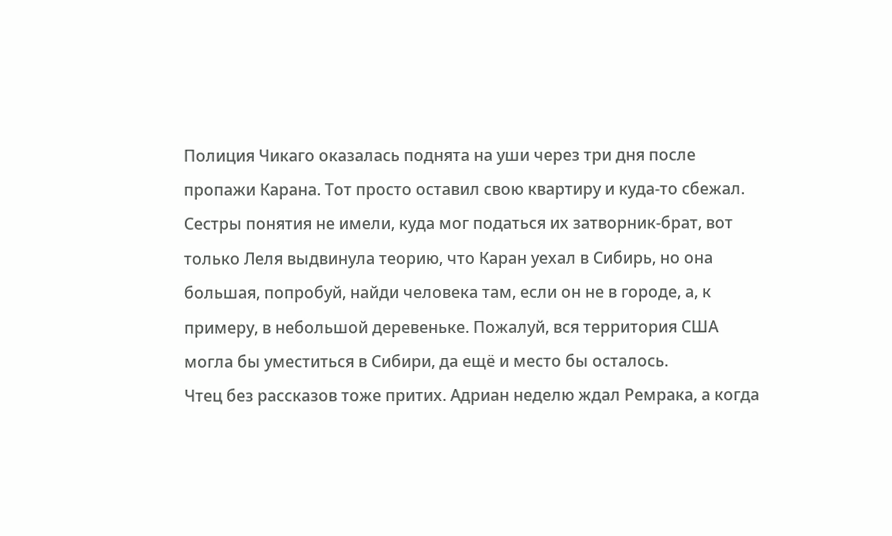Полиция Чикаго оказалась поднята на уши через три дня после пропажи Карана. Тот просто оставил свою квартиру и куда-то сбежал. Сестры понятия не имели, куда мог податься их затворник-брат, вот только Леля выдвинула теорию, что Каран уехал в Сибирь, но она большая, попробуй, найди человека там, если он не в городе, а, к примеру, в небольшой деревеньке. Пожалуй, вся территория США могла бы уместиться в Сибири, да ещё и место бы осталось.
Чтец без рассказов тоже притих. Адриан неделю ждал Ремрака, а когда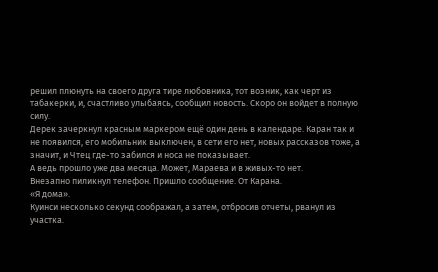решил плюнуть на своего друга тире любовника, тот возник, как черт из табакерки, и, счастливо улыбаясь, сообщил новость. Скоро он войдет в полную силу.
Дерек зачеркнул красным маркером ещё один день в календаре. Каран так и не появился, его мобильник выключен, в сети его нет, новых рассказов тоже, а значит, и Чтец где-то забился и носа не показывает.
А ведь прошло уже два месяца. Может, Мараева и в живых-то нет.
Внезапно пиликнул телефон. Пришло сообщение. От Карана.
«Я дома».
Куинси несколько секунд соображал, а затем, отбросив отчеты, рванул из участка.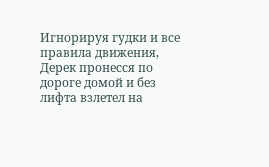Игнорируя гудки и все правила движения, Дерек пронесся по дороге домой и без лифта взлетел на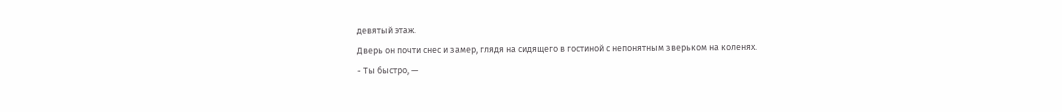девятый этаж.
Дверь он почти снес и замер, глядя на сидящего в гостиной с непонятным зверьком на коленях.
- Ты быстро, —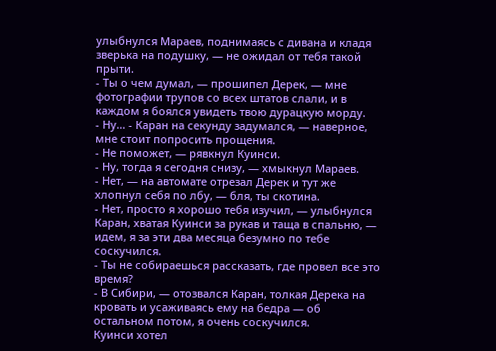улыбнулся Мараев, поднимаясь с дивана и кладя зверька на подушку, — не ожидал от тебя такой прыти.
- Ты о чем думал, — прошипел Дерек, — мне фотографии трупов со всех штатов слали, и в каждом я боялся увидеть твою дурацкую морду.
- Ну… - Каран на секунду задумался, — наверное, мне стоит попросить прощения.
- Не поможет, — рявкнул Куинси.
- Ну, тогда я сегодня снизу, — хмыкнул Мараев.
- Нет, — на автомате отрезал Дерек и тут же хлопнул себя по лбу, — бля, ты скотина.
- Нет, просто я хорошо тебя изучил, — улыбнулся Каран, хватая Куинси за рукав и таща в спальню, — идем, я за эти два месяца безумно по тебе соскучился.
- Ты не собираешься рассказать, где провел все это время?
- В Сибири, — отозвался Каран, толкая Дерека на кровать и усаживаясь ему на бедра — об остальном потом, я очень соскучился.
Куинси хотел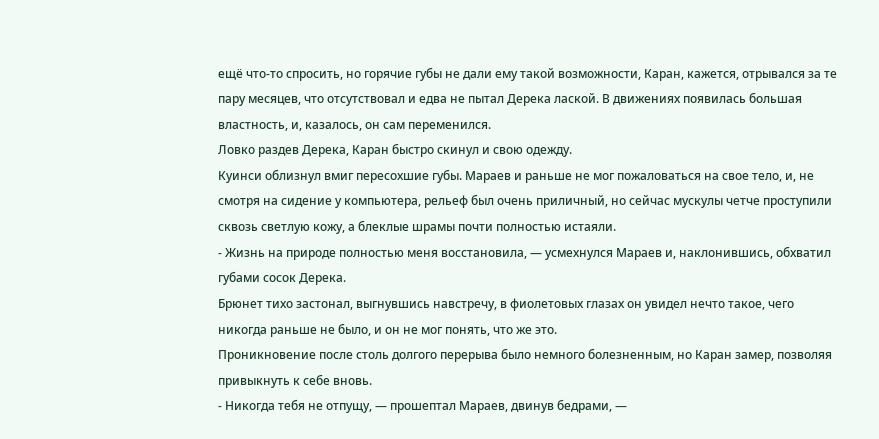ещё что-то спросить, но горячие губы не дали ему такой возможности, Каран, кажется, отрывался за те пару месяцев, что отсутствовал и едва не пытал Дерека лаской. В движениях появилась большая властность, и, казалось, он сам переменился.
Ловко раздев Дерека, Каран быстро скинул и свою одежду.
Куинси облизнул вмиг пересохшие губы. Мараев и раньше не мог пожаловаться на свое тело, и, не смотря на сидение у компьютера, рельеф был очень приличный, но сейчас мускулы четче проступили сквозь светлую кожу, а блеклые шрамы почти полностью истаяли.
- Жизнь на природе полностью меня восстановила, — усмехнулся Мараев и, наклонившись, обхватил губами сосок Дерека.
Брюнет тихо застонал, выгнувшись навстречу, в фиолетовых глазах он увидел нечто такое, чего никогда раньше не было, и он не мог понять, что же это.
Проникновение после столь долгого перерыва было немного болезненным, но Каран замер, позволяя привыкнуть к себе вновь.
- Никогда тебя не отпущу, — прошептал Мараев, двинув бедрами, —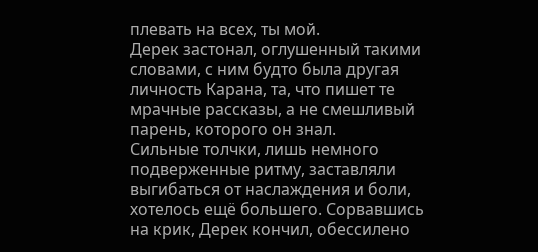плевать на всех, ты мой.
Дерек застонал, оглушенный такими словами, с ним будто была другая личность Карана, та, что пишет те мрачные рассказы, а не смешливый парень, которого он знал.
Сильные толчки, лишь немного подверженные ритму, заставляли выгибаться от наслаждения и боли, хотелось ещё большего. Сорвавшись на крик, Дерек кончил, обессилено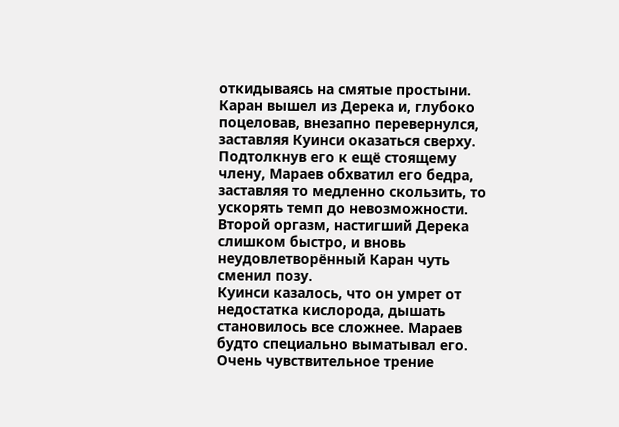откидываясь на смятые простыни.
Каран вышел из Дерека и, глубоко поцеловав, внезапно перевернулся, заставляя Куинси оказаться сверху. Подтолкнув его к ещё стоящему члену, Мараев обхватил его бедра, заставляя то медленно скользить, то ускорять темп до невозможности. Второй оргазм, настигший Дерека слишком быстро, и вновь неудовлетворённый Каран чуть сменил позу.
Куинси казалось, что он умрет от недостатка кислорода, дышать становилось все сложнее. Мараев будто специально выматывал его. Очень чувствительное трение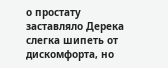о простату заставляло Дерека слегка шипеть от дискомфорта, но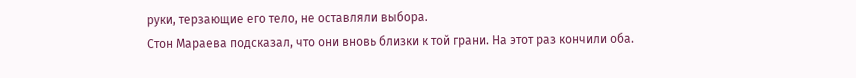руки, терзающие его тело, не оставляли выбора.
Стон Мараева подсказал, что они вновь близки к той грани. На этот раз кончили оба.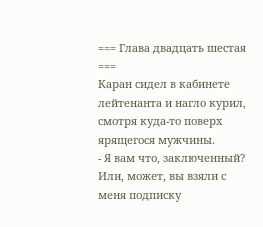=== Глава двадцать шестая ===
Каран сидел в кабинете лейтенанта и нагло курил, смотря куда-то поверх ярящегося мужчины.
- Я вам что, заключенный? Или, может, вы взяли с меня подписку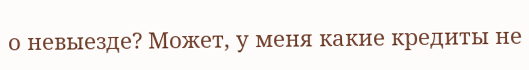о невыезде? Может, у меня какие кредиты не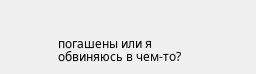погашены или я обвиняюсь в чем-то?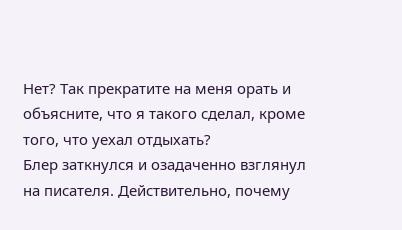Нет? Так прекратите на меня орать и объясните, что я такого сделал, кроме того, что уехал отдыхать?
Блер заткнулся и озадаченно взглянул на писателя. Действительно, почему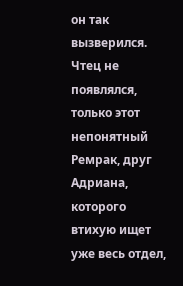он так вызверился. Чтец не появлялся, только этот непонятный Ремрак, друг Адриана, которого втихую ищет уже весь отдел,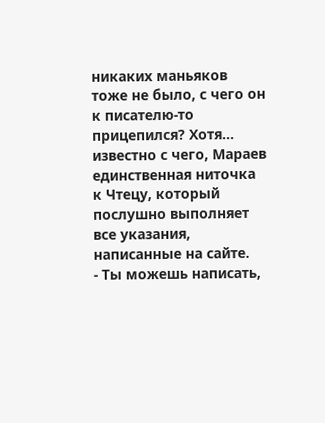никаких маньяков тоже не было, с чего он к писателю-то прицепился? Хотя… известно с чего, Мараев единственная ниточка к Чтецу, который послушно выполняет все указания, написанные на сайте.
- Ты можешь написать,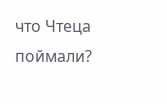что Чтеца поймали?